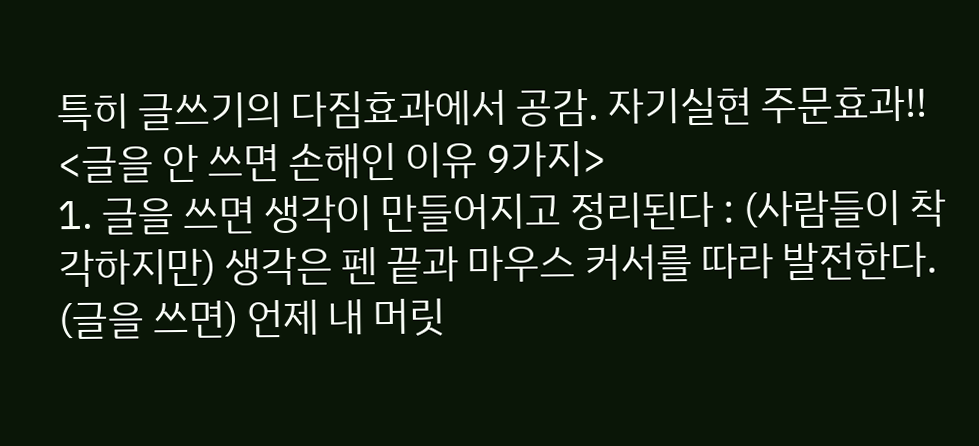특히 글쓰기의 다짐효과에서 공감. 자기실현 주문효과!!
<글을 안 쓰면 손해인 이유 9가지>
1. 글을 쓰면 생각이 만들어지고 정리된다 : (사람들이 착각하지만) 생각은 펜 끝과 마우스 커서를 따라 발전한다. (글을 쓰면) 언제 내 머릿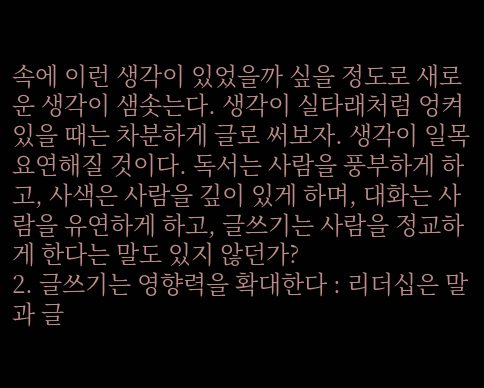속에 이런 생각이 있었을까 싶을 정도로 새로운 생각이 샘솟는다. 생각이 실타래처럼 엉켜있을 때는 차분하게 글로 써보자. 생각이 일목요연해질 것이다. 독서는 사람을 풍부하게 하고, 사색은 사람을 깊이 있게 하며, 대화는 사람을 유연하게 하고, 글쓰기는 사람을 정교하게 한다는 말도 있지 않던가?
2. 글쓰기는 영향력을 확대한다 : 리더십은 말과 글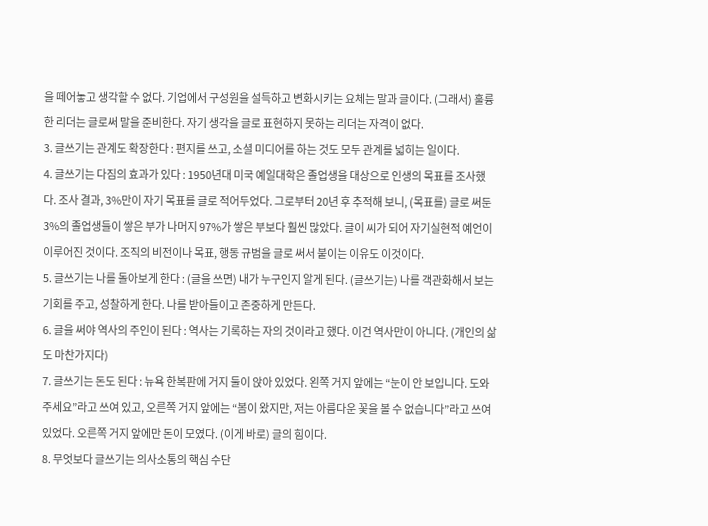을 떼어놓고 생각할 수 없다. 기업에서 구성원을 설득하고 변화시키는 요체는 말과 글이다. (그래서) 훌륭한 리더는 글로써 말을 준비한다. 자기 생각을 글로 표현하지 못하는 리더는 자격이 없다.
3. 글쓰기는 관계도 확장한다 : 편지를 쓰고, 소셜 미디어를 하는 것도 모두 관계를 넓히는 일이다.
4. 글쓰기는 다짐의 효과가 있다 : 1950년대 미국 예일대학은 졸업생을 대상으로 인생의 목표를 조사했다. 조사 결과, 3%만이 자기 목표를 글로 적어두었다. 그로부터 20년 후 추적해 보니, (목표를) 글로 써둔 3%의 졸업생들이 쌓은 부가 나머지 97%가 쌓은 부보다 훨씬 많았다. 글이 씨가 되어 자기실현적 예언이 이루어진 것이다. 조직의 비전이나 목표, 행동 규범을 글로 써서 붙이는 이유도 이것이다.
5. 글쓰기는 나를 돌아보게 한다 : (글을 쓰면) 내가 누구인지 알게 된다. (글쓰기는) 나를 객관화해서 보는 기회를 주고, 성찰하게 한다. 나를 받아들이고 존중하게 만든다.
6. 글을 써야 역사의 주인이 된다 : 역사는 기록하는 자의 것이라고 했다. 이건 역사만이 아니다. (개인의 삶도 마찬가지다)
7. 글쓰기는 돈도 된다 : 뉴욕 한복판에 거지 둘이 앉아 있었다. 왼쪽 거지 앞에는 “눈이 안 보입니다. 도와주세요”라고 쓰여 있고, 오른쪽 거지 앞에는 “봄이 왔지만, 저는 아름다운 꽃을 볼 수 없습니다”라고 쓰여 있었다. 오른쪽 거지 앞에만 돈이 모였다. (이게 바로) 글의 힘이다.
8. 무엇보다 글쓰기는 의사소통의 핵심 수단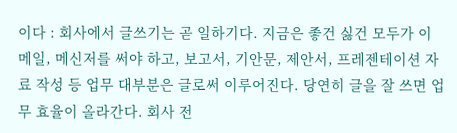이다 : 회사에서 글쓰기는 곧 일하기다. 지금은 좋건 싫건 모두가 이메일, 메신저를 써야 하고, 보고서, 기안문, 제안서, 프레젠테이션 자료 작성 등 업무 대부분은 글로써 이루어진다. 당연히 글을 잘 쓰면 업무 효율이 올라간다. 회사 전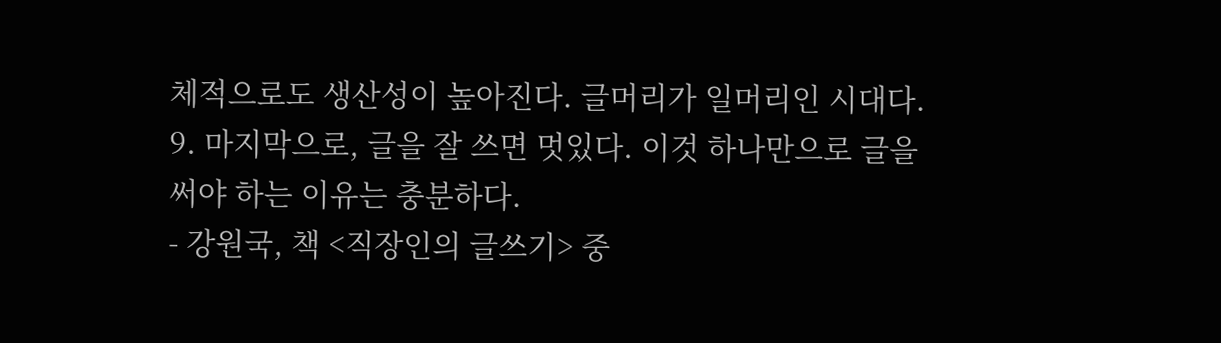체적으로도 생산성이 높아진다. 글머리가 일머리인 시대다.
9. 마지막으로, 글을 잘 쓰면 멋있다. 이것 하나만으로 글을 써야 하는 이유는 충분하다.
- 강원국, 책 <직장인의 글쓰기> 중